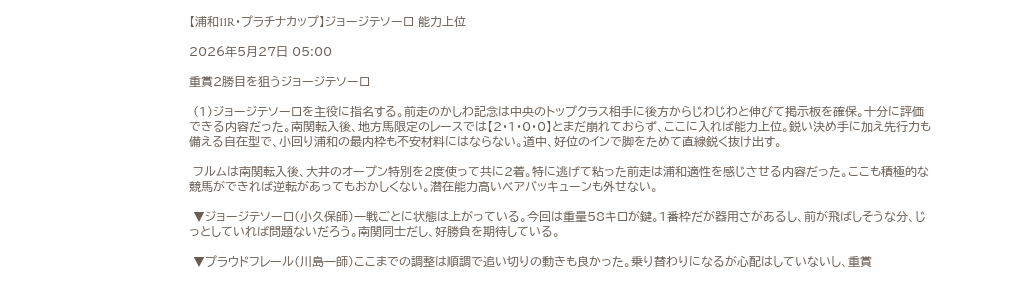【浦和11R・プラチナカップ】ジョージテソーロ 能力上位

2026年5月27日 05:00

重賞2勝目を狙うジョージテソーロ

 (1)ジョージテソーロを主役に指名する。前走のかしわ記念は中央のトップクラス相手に後方からじわじわと伸びて掲示板を確保。十分に評価できる内容だった。南関転入後、地方馬限定のレースでは【2・1・0・0】とまだ崩れておらず、ここに入れば能力上位。鋭い決め手に加え先行力も備える自在型で、小回り浦和の最内枠も不安材料にはならない。道中、好位のインで脚をためて直線鋭く抜け出す。

 フルムは南関転入後、大井のオープン特別を2度使って共に2着。特に逃げて粘った前走は浦和適性を感じさせる内容だった。ここも積極的な競馬ができれば逆転があってもおかしくない。潜在能力高いベアバッキューンも外せない。

 ▼ジョージテソーロ(小久保師)一戦ごとに状態は上がっている。今回は重量58キロが鍵。1番枠だが器用さがあるし、前が飛ばしそうな分、じっとしていれば問題ないだろう。南関同士だし、好勝負を期待している。

 ▼プラウドフレール(川島一師)ここまでの調整は順調で追い切りの動きも良かった。乗り替わりになるが心配はしていないし、重賞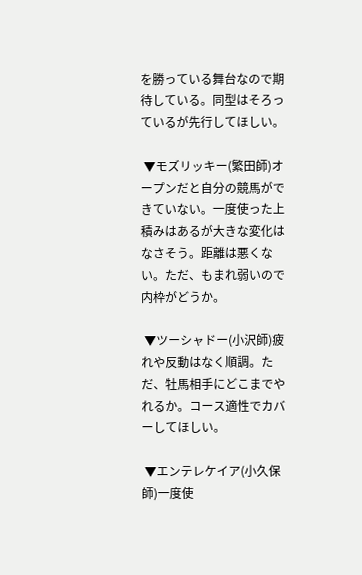を勝っている舞台なので期待している。同型はそろっているが先行してほしい。

 ▼モズリッキー(繁田師)オープンだと自分の競馬ができていない。一度使った上積みはあるが大きな変化はなさそう。距離は悪くない。ただ、もまれ弱いので内枠がどうか。

 ▼ツーシャドー(小沢師)疲れや反動はなく順調。ただ、牡馬相手にどこまでやれるか。コース適性でカバーしてほしい。

 ▼エンテレケイア(小久保師)一度使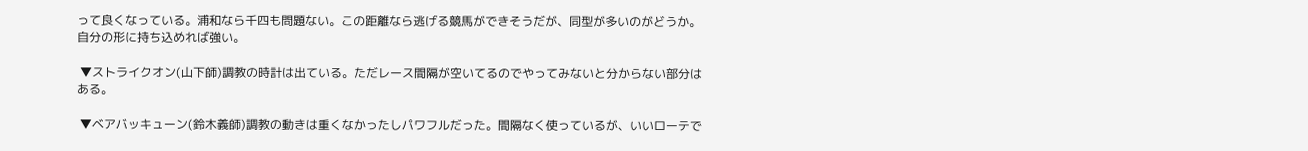って良くなっている。浦和なら千四も問題ない。この距離なら逃げる競馬ができそうだが、同型が多いのがどうか。自分の形に持ち込めれば強い。

 ▼ストライクオン(山下師)調教の時計は出ている。ただレース間隔が空いてるのでやってみないと分からない部分はある。

 ▼ベアバッキューン(鈴木義師)調教の動きは重くなかったしパワフルだった。間隔なく使っているが、いいローテで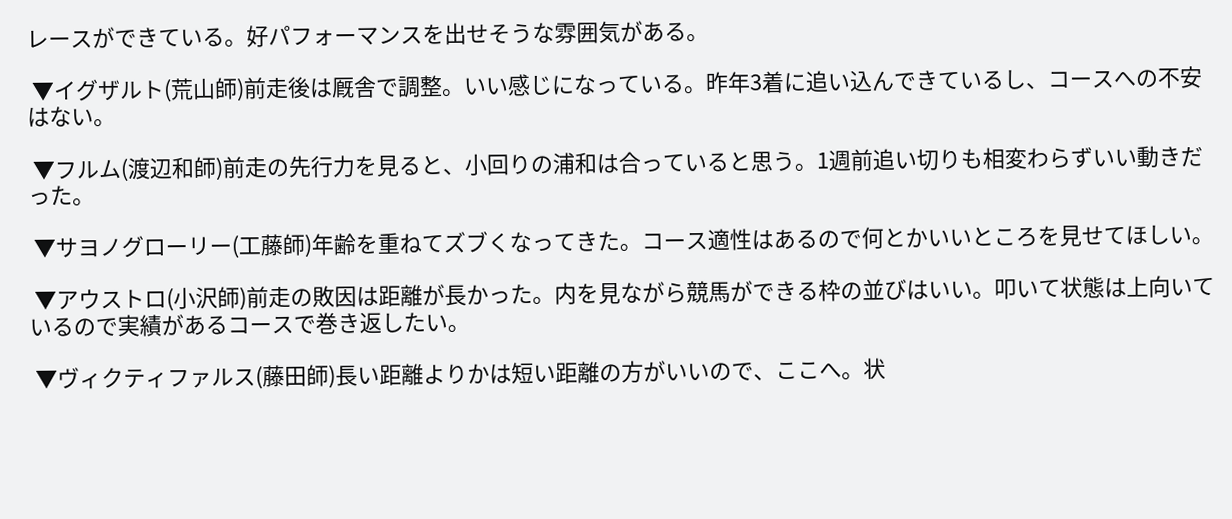レースができている。好パフォーマンスを出せそうな雰囲気がある。

 ▼イグザルト(荒山師)前走後は厩舎で調整。いい感じになっている。昨年3着に追い込んできているし、コースへの不安はない。

 ▼フルム(渡辺和師)前走の先行力を見ると、小回りの浦和は合っていると思う。1週前追い切りも相変わらずいい動きだった。

 ▼サヨノグローリー(工藤師)年齢を重ねてズブくなってきた。コース適性はあるので何とかいいところを見せてほしい。

 ▼アウストロ(小沢師)前走の敗因は距離が長かった。内を見ながら競馬ができる枠の並びはいい。叩いて状態は上向いているので実績があるコースで巻き返したい。

 ▼ヴィクティファルス(藤田師)長い距離よりかは短い距離の方がいいので、ここへ。状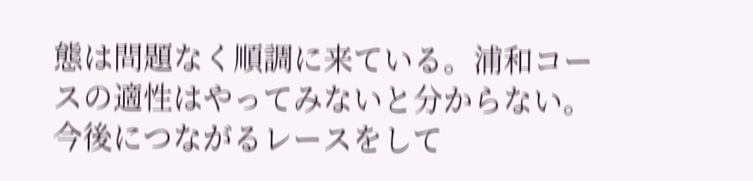態は問題なく順調に来ている。浦和コースの適性はやってみないと分からない。今後につながるレースをして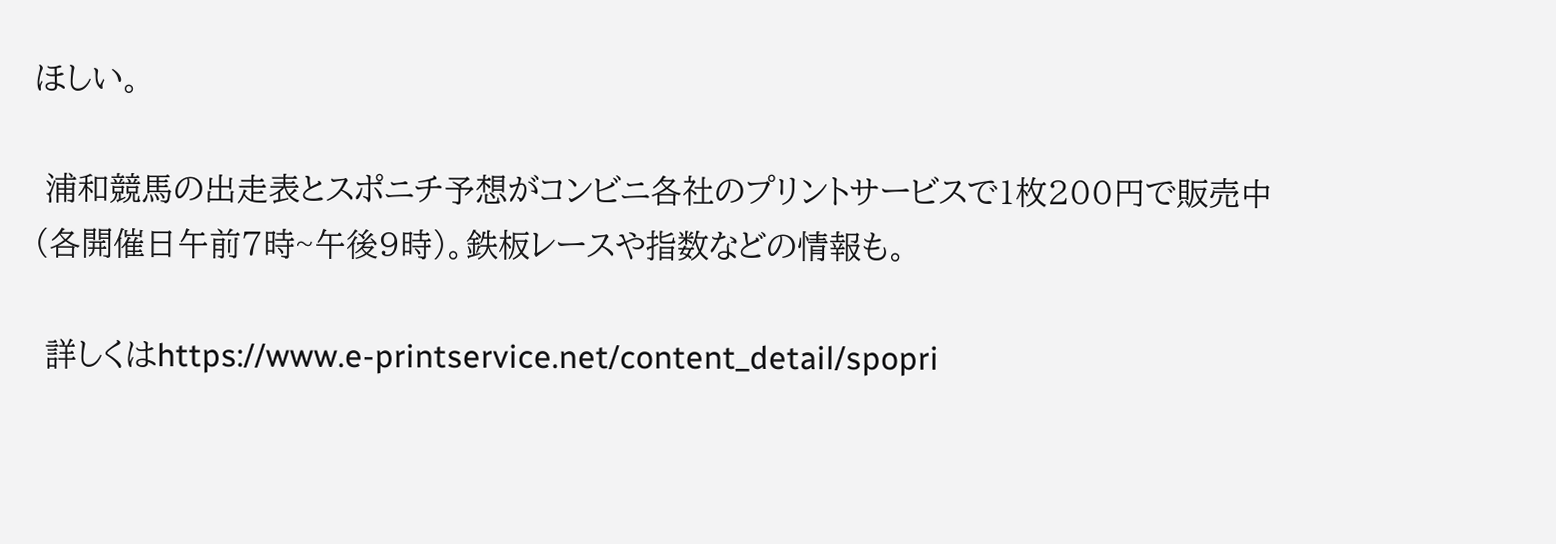ほしい。

 浦和競馬の出走表とスポニチ予想がコンビニ各社のプリントサービスで1枚200円で販売中(各開催日午前7時~午後9時)。鉄板レースや指数などの情報も。

 詳しくはhttps://www.e-printservice.net/content_detail/spopri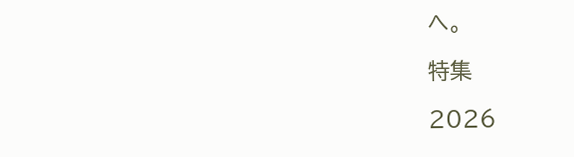へ。

特集

2026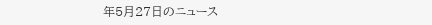年5月27日のニュース